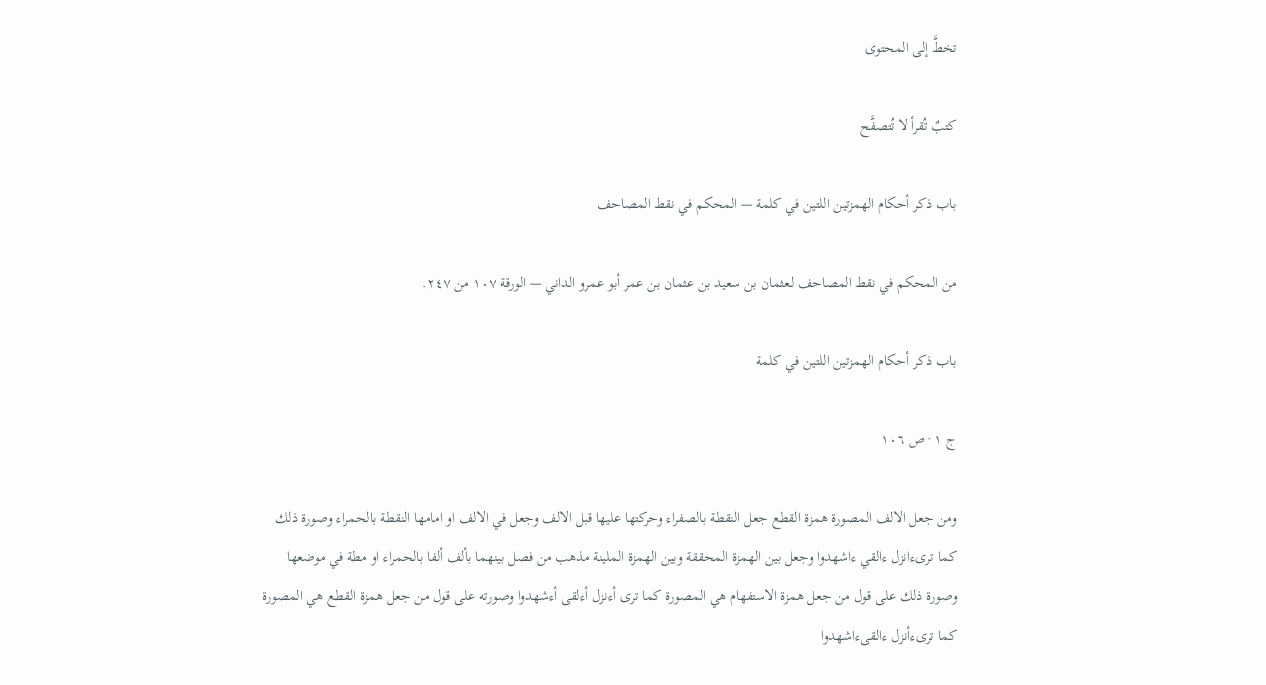تخطَّ إلى المحتوى

كتبٌ تُقرأ لا تُتصفَّح

باب ذكر أحكام الهمزتين اللتين في كلمة — المحكم في نقط المصاحف

من المحكم في نقط المصاحف لـعثمان بن سعيد بن عثمان بن عمر أبو عمرو الداني — الورقة ١٠٧ من ٢٤٧.

باب ذكر أحكام الهمزتين اللتين في كلمة

ج ١ · ص ١٠٦

ومن جعل الالف المصورة همزة القطع جعل النقطة بالصفراء وحركتها عليها قبل الالف وجعل في الالف او امامها النقطة بالحمراء وصورة ذلك كما ترىءانزل ءالقي ءاشهدوا وجعل بين الهمزة المحققة وبين الهمزة الملينة مذهب من فصل بينهما بألف ألفا بالحمراء او مطة في موضعها وصورة ذلك على قول من جعل همزة الاستفهام هي المصورة كما ترى أءنزل أءلقى أءشهدوا وصورته على قول من جعل همزة القطع هي المصورة كما ترىءأنزل ءالقىءاشهدوا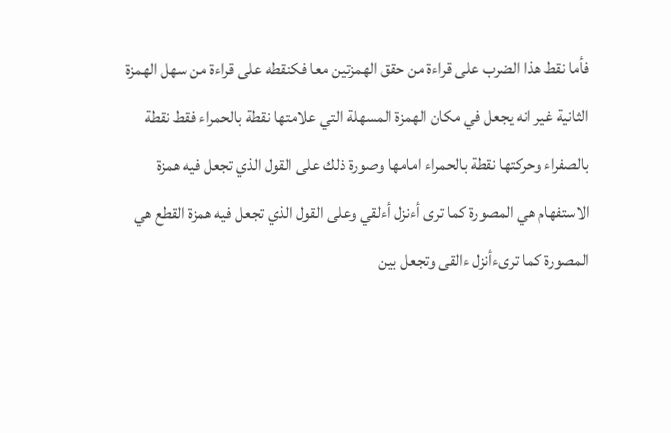فأما نقط هذا الضرب على قراءة من حقق الهمزتين معا فكنقطه على قراءة من سهل الهمزة الثانية غير انه يجعل في مكان الهمزة المسهلة التي علامتها نقطة بالحمراء فقط نقطة بالصفراء وحركتها نقطة بالحمراء امامها وصورة ذلك على القول الذي تجعل فيه همزة الاستفهام هي المصورة كما ترى أءنزل أءلقي وعلى القول الذي تجعل فيه همزة القطع هي المصورة كما ترىءأنزل ءالقى وتجعل بين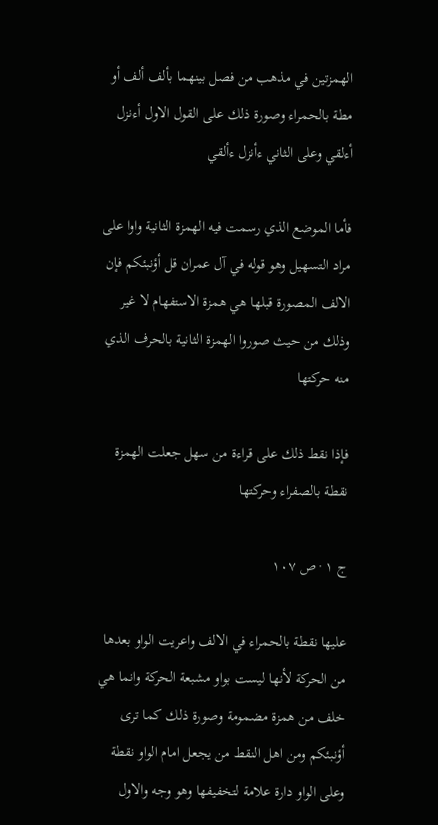الهمزتين في مذهب من فصل بينهما بألف ألف أو مطة بالحمراء وصورة ذلك على القول الاول أءنزل أءلقي وعلى الثاني ءأنزل ءألقي

فأما الموضع الذي رسمت فيه الهمزة الثانية واوا على مراد التسهيل وهو قوله في آل عمران قل أؤنبئكم فإن الالف المصورة قبلها هي همزة الاستفهام لا غير وذلك من حيث صوروا الهمزة الثانية بالحرف الذي منه حركتها

فإذا نقط ذلك على قراءة من سهل جعلت الهمزة نقطة بالصفراء وحركتها

ج ١ · ص ١٠٧

عليها نقطة بالحمراء في الالف واعريت الواو بعدها من الحركة لأنها ليست بواو مشبعة الحركة وانما هي خلف من همزة مضمومة وصورة ذلك كما ترى أؤنبئكم ومن اهل النقط من يجعل امام الواو نقطة وعلى الواو دارة علامة لتخفيفها وهو وجه والاول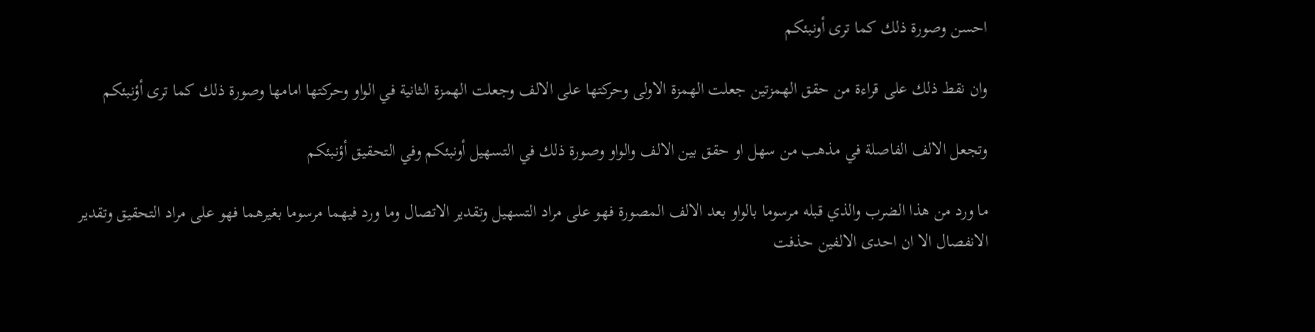احسن وصورة ذلك كما ترى أونبئكم

وان نقط ذلك على قراءة من حقق الهمزتين جعلت الهمزة الاولى وحركتها على الالف وجعلت الهمزة الثانية في الواو وحركتها امامها وصورة ذلك كما ترى أؤنبئكم

وتجعل الالف الفاصلة في مذهب من سهل او حقق بين الالف والواو وصورة ذلك في التسهيل أونبئكم وفي التحقيق أؤنبئكم

ما ورد من هذا الضرب والذي قبله مرسوما بالواو بعد الالف المصورة فهو على مراد التسهيل وتقدير الاتصال وما ورد فيهما مرسوما بغيرهما فهو على مراد التحقيق وتقدير الانفصال الا ان احدى الالفين حذفت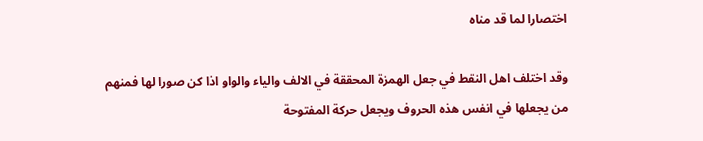اختصارا لما قد مناه

وقد اختلف اهل النقط في جعل الهمزة المحققة في الالف والياء والواو اذا كن صورا لها فمنهم من يجعلها في انفس هذه الحروف ويجعل حركة المفتوحة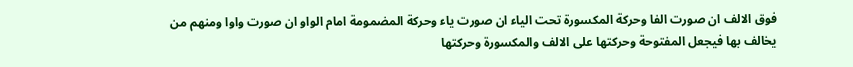فوق الالف ان صورت الفا وحركة المكسورة تحت الياء ان صورت ياء وحركة المضمومة امام الواو ان صورت واوا ومنهم من يخالف بها فيجعل المفتوحة وحركتها على الالف والمكسورة وحركتها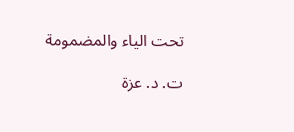تحت الياء والمضمومة

ت. د. عزة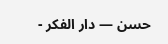حسن — دار الفكر -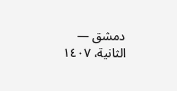دمشق — الثانية، ١٤٠٧